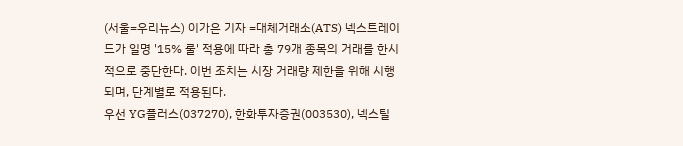(서울=우리뉴스) 이가은 기자 =대체거래소(ATS) 넥스트레이드가 일명 '15% 룰' 적용에 따라 총 79개 종목의 거래를 한시적으로 중단한다. 이번 조치는 시장 거래량 제한을 위해 시행되며, 단계별로 적용된다.
우선 YG플러스(037270), 한화투자증권(003530), 넥스틸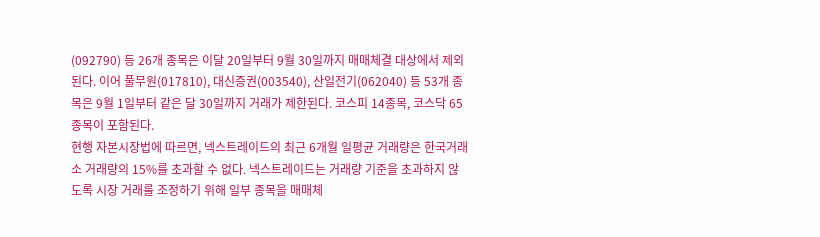(092790) 등 26개 종목은 이달 20일부터 9월 30일까지 매매체결 대상에서 제외된다. 이어 풀무원(017810), 대신증권(003540), 산일전기(062040) 등 53개 종목은 9월 1일부터 같은 달 30일까지 거래가 제한된다. 코스피 14종목, 코스닥 65종목이 포함된다.
현행 자본시장법에 따르면, 넥스트레이드의 최근 6개월 일평균 거래량은 한국거래소 거래량의 15%를 초과할 수 없다. 넥스트레이드는 거래량 기준을 초과하지 않도록 시장 거래를 조정하기 위해 일부 종목을 매매체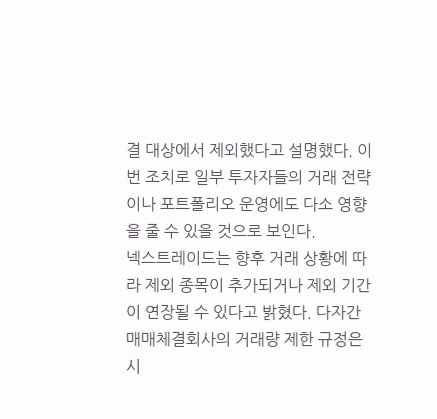결 대상에서 제외했다고 설명했다. 이번 조치로 일부 투자자들의 거래 전략이나 포트폴리오 운영에도 다소 영향을 줄 수 있을 것으로 보인다.
넥스트레이드는 향후 거래 상황에 따라 제외 종목이 추가되거나 제외 기간이 연장될 수 있다고 밝혔다. 다자간매매체결회사의 거래량 제한 규정은 시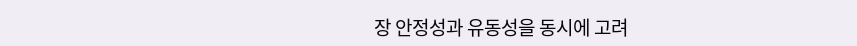장 안정성과 유동성을 동시에 고려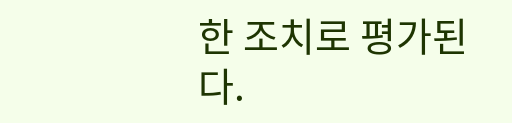한 조치로 평가된다.